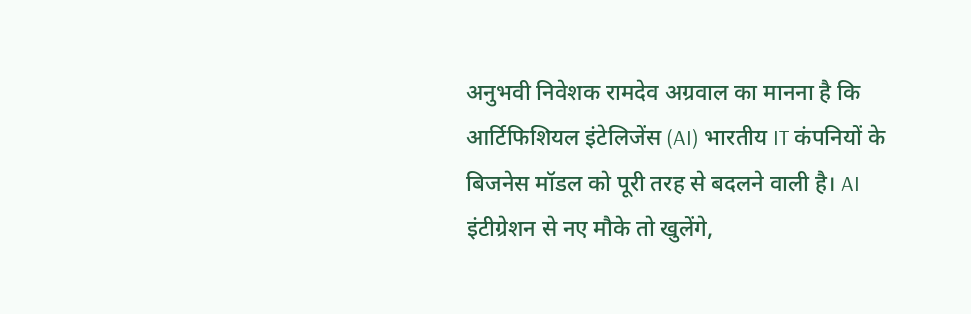अनुभवी निवेशक रामदेव अग्रवाल का मानना है कि आर्टिफिशियल इंटेलिजेंस (AI) भारतीय IT कंपनियों के बिजनेस मॉडल को पूरी तरह से बदलने वाली है। AI इंटीग्रेशन से नए मौके तो खुलेंगे,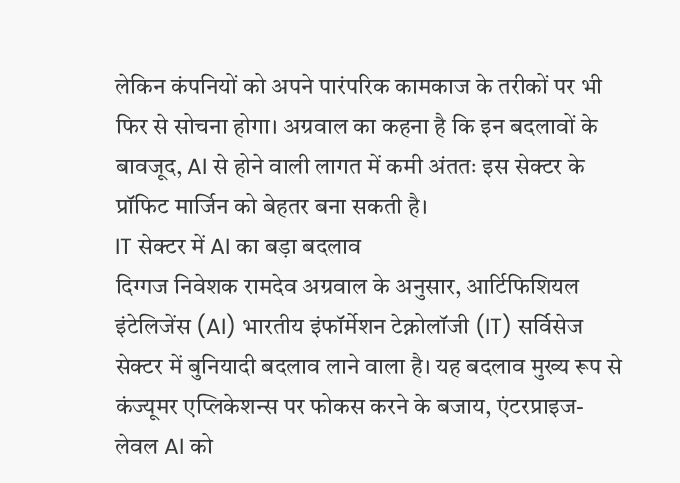लेकिन कंपनियों को अपने पारंपरिक कामकाज के तरीकों पर भी फिर से सोचना होगा। अग्रवाल का कहना है कि इन बदलावों के बावजूद, AI से होने वाली लागत में कमी अंततः इस सेक्टर के प्रॉफिट मार्जिन को बेहतर बना सकती है।
IT सेक्टर में AI का बड़ा बदलाव
दिग्गज निवेशक रामदेव अग्रवाल के अनुसार, आर्टिफिशियल इंटेलिजेंस (AI) भारतीय इंफॉर्मेशन टेक्नोलॉजी (IT) सर्विसेज सेक्टर में बुनियादी बदलाव लाने वाला है। यह बदलाव मुख्य रूप से कंज्यूमर एप्लिकेशन्स पर फोकस करने के बजाय, एंटरप्राइज-लेवल AI को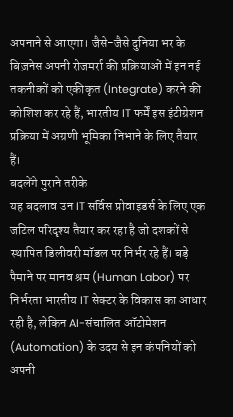अपनाने से आएगा। जैसे-जैसे दुनिया भर के बिज़नेस अपनी रोजमर्रा की प्रक्रियाओं में इन नई तकनीकों को एकीकृत (Integrate) करने की कोशिश कर रहे हैं, भारतीय IT फर्में इस इंटीग्रेशन प्रक्रिया में अग्रणी भूमिका निभाने के लिए तैयार हैं।
बदलेंगे पुराने तरीके
यह बदलाव उन IT सर्विस प्रोवाइडर्स के लिए एक जटिल परिदृश्य तैयार कर रहा है जो दशकों से स्थापित डिलीवरी मॉडल पर निर्भर रहे हैं। बड़े पैमाने पर मानव श्रम (Human Labor) पर निर्भरता भारतीय IT सेक्टर के विकास का आधार रही है, लेकिन AI-संचालित ऑटोमेशन (Automation) के उदय से इन कंपनियों को अपनी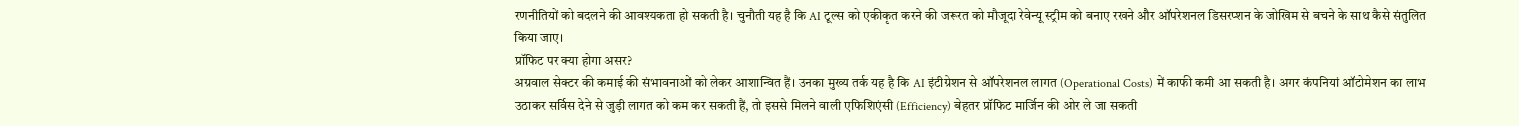रणनीतियों को बदलने की आवश्यकता हो सकती है। चुनौती यह है कि AI टूल्स को एकीकृत करने की जरूरत को मौजूदा रेवेन्यू स्ट्रीम को बनाए रखने और ऑपरेशनल डिसरप्शन के जोखिम से बचने के साथ कैसे संतुलित किया जाए।
प्रॉफिट पर क्या होगा असर?
अग्रवाल सेक्टर की कमाई की संभावनाओं को लेकर आशान्वित हैं। उनका मुख्य तर्क यह है कि AI इंटीग्रेशन से ऑपरेशनल लागत (Operational Costs) में काफी कमी आ सकती है। अगर कंपनियां ऑटोमेशन का लाभ उठाकर सर्विस देने से जुड़ी लागत को कम कर सकती हैं, तो इससे मिलने वाली एफिशिएंसी (Efficiency) बेहतर प्रॉफिट मार्जिन की ओर ले जा सकती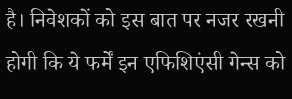है। निवेशकों को इस बात पर नजर रखनी होगी कि ये फर्में इन एफिशिएंसी गेन्स को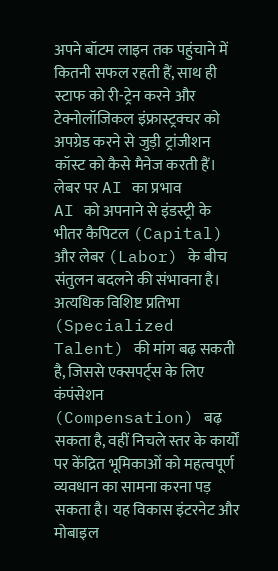अपने बॉटम लाइन तक पहुंचाने में कितनी सफल रहती हैं, साथ ही स्टाफ को री-ट्रेन करने और टेक्नोलॉजिकल इंफ्रास्ट्रक्चर को अपग्रेड करने से जुड़ी ट्रांजीशन कॉस्ट को कैसे मैनेज करती हैं।
लेबर पर AI का प्रभाव
AI को अपनाने से इंडस्ट्री के भीतर कैपिटल (Capital) और लेबर (Labor) के बीच संतुलन बदलने की संभावना है। अत्यधिक विशिष्ट प्रतिभा (Specialized Talent) की मांग बढ़ सकती है, जिससे एक्सपर्ट्स के लिए कंपंसेशन (Compensation) बढ़ सकता है, वहीं निचले स्तर के कार्यों पर केंद्रित भूमिकाओं को महत्वपूर्ण व्यवधान का सामना करना पड़ सकता है। यह विकास इंटरनेट और मोबाइल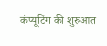कंप्यूटिंग की शुरुआत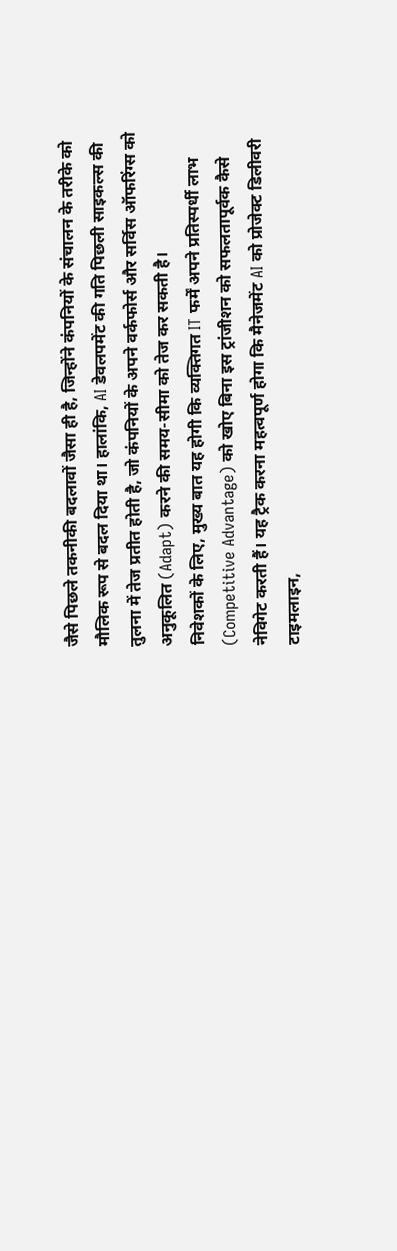जैसे पिछले तकनीकी बदलावों जैसा ही है, जिन्होंने कंपनियों के संचालन के तरीके को मौलिक रूप से बदल दिया था। हालांकि, AI डेवलपमेंट की गति पिछली साइकल्स की तुलना में तेज प्रतीत होती है, जो कंपनियों के अपने वर्कफोर्स और सर्विस ऑफरिंग्स को अनुकूलित (Adapt) करने की समय-सीमा को तेज कर सकती है।
निवेशकों के लिए, मुख्य बात यह होगी कि व्यक्तिगत IT फर्में अपने प्रतिस्पर्धी लाभ (Competitive Advantage) को खोए बिना इस ट्रांजीशन को सफलतापूर्वक कैसे नेविगेट करती हैं। यह ट्रैक करना महत्वपूर्ण होगा कि मैनेजमेंट AI को प्रोजेक्ट डिलीवरी टाइमलाइन,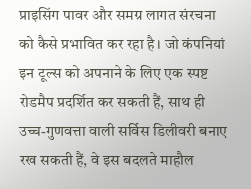प्राइसिंग पावर और समग्र लागत संरचना को कैसे प्रभावित कर रहा है। जो कंपनियां इन टूल्स को अपनाने के लिए एक स्पष्ट रोडमैप प्रदर्शित कर सकती हैं, साथ ही उच्च-गुणवत्ता वाली सर्विस डिलीवरी बनाए रख सकती हैं, वे इस बदलते माहौल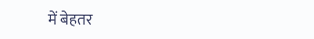में बेहतर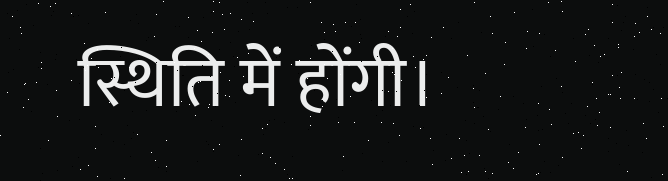स्थिति में होंगी।